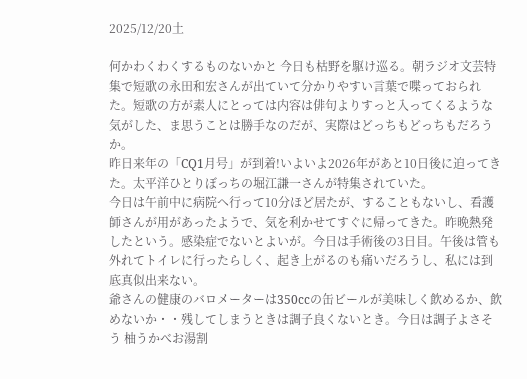2025/12/20土

何かわくわくするものないかと 今日も枯野を駆け巡る。朝ラジオ文芸特集で短歌の永田和宏さんが出ていて分かりやすい言葉で喋っておられた。短歌の方が素人にとっては内容は俳句よりすっと入ってくるような気がした、ま思うことは勝手なのだが、実際はどっちもどっちもだろうか。
昨日来年の「CQ1月号」が到着!いよいよ2026年があと10日後に迫ってきた。太平洋ひとりぼっちの堀江謙一さんが特集されていた。
今日は午前中に病院へ行って10分ほど居たが、することもないし、看護師さんが用があったようで、気を利かせてすぐに帰ってきた。昨晩熱発したという。感染症でないとよいが。今日は手術後の3日目。午後は管も外れてトイレに行ったらしく、起き上がるのも痛いだろうし、私には到底真似出来ない。
爺さんの健康のバロメーターは350ccの缶ビールが美味しく飲めるか、飲めないか・・残してしまうときは調子良くないとき。今日は調子よさそう 柚うかべお湯割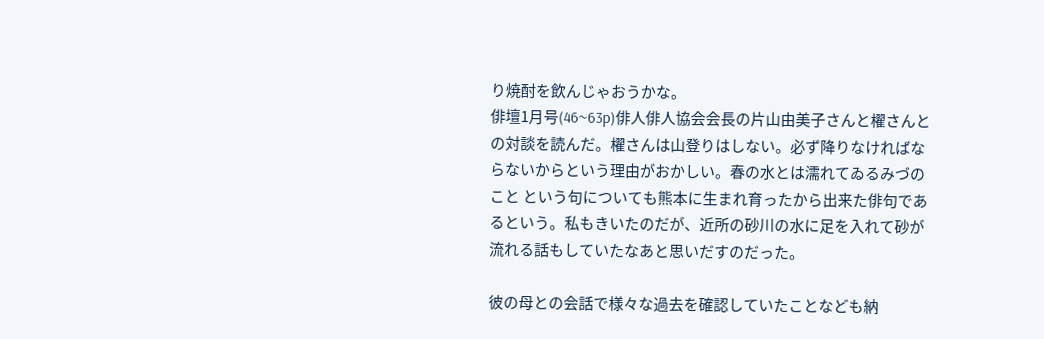り焼酎を飲んじゃおうかな。
俳壇1月号(46~63p)俳人俳人協会会長の片山由美子さんと櫂さんとの対談を読んだ。櫂さんは山登りはしない。必ず降りなければならないからという理由がおかしい。春の水とは濡れてゐるみづのこと という句についても熊本に生まれ育ったから出来た俳句であるという。私もきいたのだが、近所の砂川の水に足を入れて砂が流れる話もしていたなあと思いだすのだった。

彼の母との会話で様々な過去を確認していたことなども納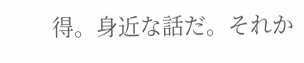得。身近な話だ。それか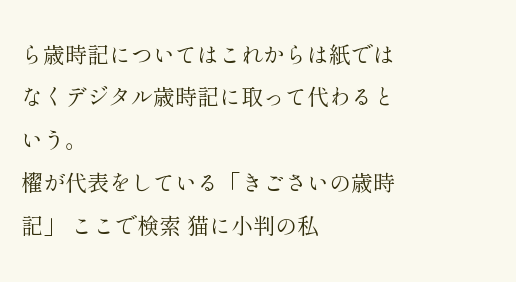ら歳時記についてはこれからは紙ではなくデジタル歳時記に取って代わるという。
櫂が代表をしている「きごさいの歳時記」 ここで検索 猫に小判の私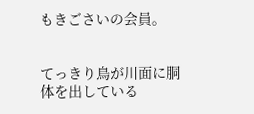もきごさいの会員。


てっきり鳥が川面に胴体を出している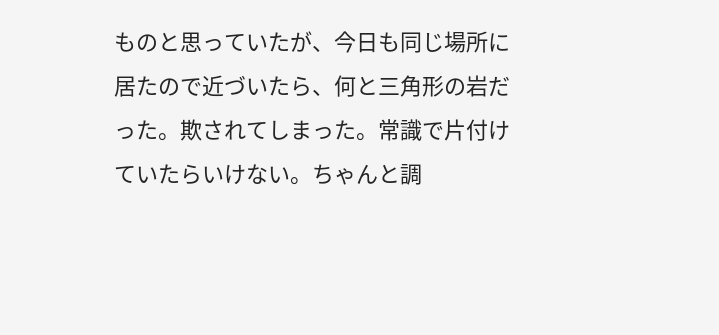ものと思っていたが、今日も同じ場所に居たので近づいたら、何と三角形の岩だった。欺されてしまった。常識で片付けていたらいけない。ちゃんと調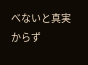べないと真実からず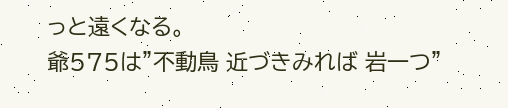っと遠くなる。
爺575は”不動鳥 近づきみれば 岩一つ”